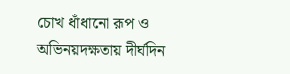চোখ ধাঁধানো রূপ ও অভিনয়দক্ষতায় দীর্ঘদিন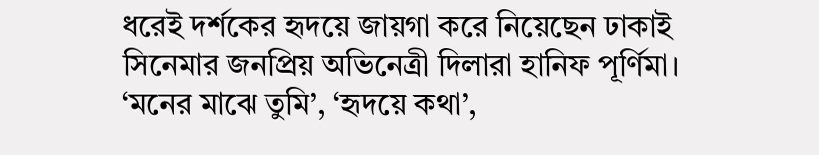ধরেই দর্শকের হৃদয়ে জায়গা করে নিয়েছেন ঢাকাই সিনেমার জনপ্রিয় অভিনেত্রী দিলারা হানিফ পূর্ণিমা। ‘মনের মাঝে তুমি’, ‘হৃদয়ে কথা’,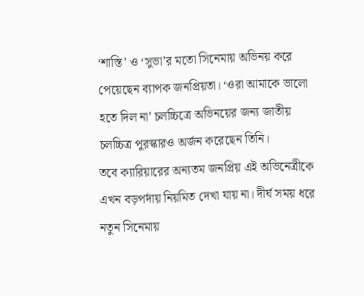‘শাস্তি’ ও ‘সুভা’র মতো সিনেমায় অভিনয় করে পেয়েছেন ব্যাপক জনপ্রিয়তা। ‘ওরা আমাকে ভালো হতে দিল না’ চলচ্চিত্রে অভিনয়ের জন্য জাতীয় চলচ্চিত্র পুরস্কারও অর্জন করেছেন তিনি।
তবে ক্যারিয়ারের অন্যতম জনপ্রিয় এই অভিনেত্রীকে এখন বড়পর্দায় নিয়মিত দেখা যায় না। দীর্ঘ সময় ধরে নতুন সিনেমায়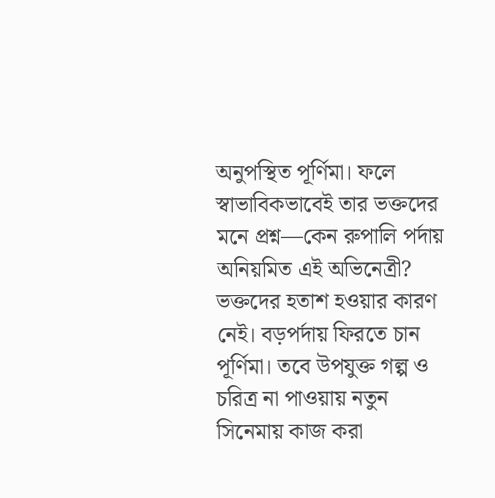অনুপস্থিত পূর্ণিমা। ফলে স্বাভাবিকভাবেই তার ভক্তদের মনে প্রশ্ন—কেন রুপালি পর্দায় অনিয়মিত এই অভিনেত্রী?
ভক্তদের হতাশ হওয়ার কারণ নেই। বড়পর্দায় ফিরতে চান পূর্ণিমা। তবে উপযুক্ত গল্প ও চরিত্র না পাওয়ায় নতুন সিনেমায় কাজ করা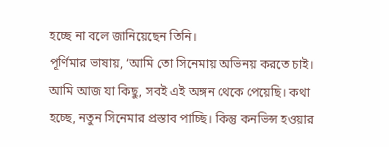হচ্ছে না বলে জানিয়েছেন তিনি।
পূর্ণিমার ভাষায়, ‘আমি তো সিনেমায় অভিনয় করতে চাই। আমি আজ যা কিছু, সবই এই অঙ্গন থেকে পেয়েছি। কথা হচ্ছে, নতুন সিনেমার প্রস্তাব পাচ্ছি। কিন্তু কনভিন্স হওয়ার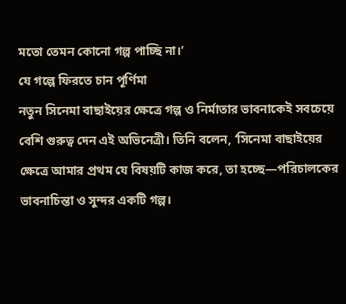মতো তেমন কোনো গল্প পাচ্ছি না।’
যে গল্পে ফিরতে চান পূর্ণিমা
নতুন সিনেমা বাছাইয়ের ক্ষেত্রে গল্প ও নির্মাতার ভাবনাকেই সবচেয়ে বেশি গুরুত্ব দেন এই অভিনেত্রী। তিনি বলেন, ‘সিনেমা বাছাইয়ের ক্ষেত্রে আমার প্রথম যে বিষয়টি কাজ করে, তা হচ্ছে—পরিচালকের ভাবনাচিন্তা ও সুন্দর একটি গল্প।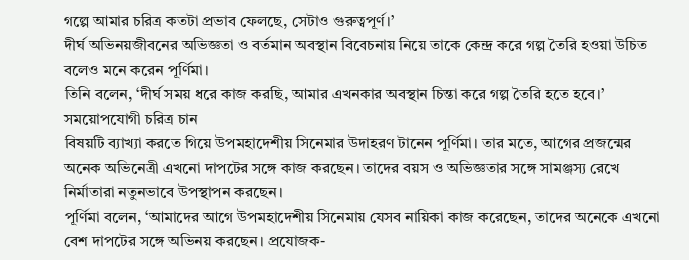গল্পে আমার চরিত্র কতটা প্রভাব ফেলছে, সেটাও গুরুত্বপূর্ণ।’
দীর্ঘ অভিনয়জীবনের অভিজ্ঞতা ও বর্তমান অবস্থান বিবেচনায় নিয়ে তাকে কেন্দ্র করে গল্প তৈরি হওয়া উচিত বলেও মনে করেন পূর্ণিমা।
তিনি বলেন, ‘দীর্ঘ সময় ধরে কাজ করছি, আমার এখনকার অবস্থান চিন্তা করে গল্প তৈরি হতে হবে।’
সময়োপযোগী চরিত্র চান
বিষয়টি ব্যাখ্যা করতে গিয়ে উপমহাদেশীয় সিনেমার উদাহরণ টানেন পূর্ণিমা। তার মতে, আগের প্রজন্মের অনেক অভিনেত্রী এখনো দাপটের সঙ্গে কাজ করছেন। তাদের বয়স ও অভিজ্ঞতার সঙ্গে সামঞ্জস্য রেখে নির্মাতারা নতুনভাবে উপস্থাপন করছেন।
পূর্ণিমা বলেন, ‘আমাদের আগে উপমহাদেশীয় সিনেমায় যেসব নায়িকা কাজ করেছেন, তাদের অনেকে এখনো বেশ দাপটের সঙ্গে অভিনয় করছেন। প্রযোজক-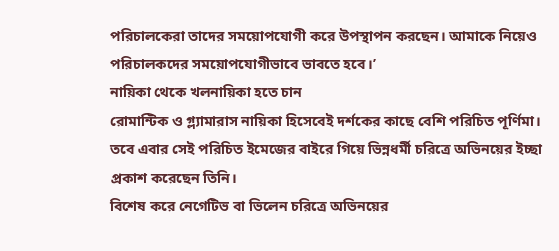পরিচালকেরা তাদের সময়োপযোগী করে উপস্থাপন করছেন। আমাকে নিয়েও পরিচালকদের সময়োপযোগীভাবে ভাবতে হবে।’
নায়িকা থেকে খলনায়িকা হতে চান
রোমান্টিক ও গ্ল্যামারাস নায়িকা হিসেবেই দর্শকের কাছে বেশি পরিচিত পূর্ণিমা। তবে এবার সেই পরিচিত ইমেজের বাইরে গিয়ে ভিন্নধর্মী চরিত্রে অভিনয়ের ইচ্ছা প্রকাশ করেছেন তিনি।
বিশেষ করে নেগেটিভ বা ভিলেন চরিত্রে অভিনয়ের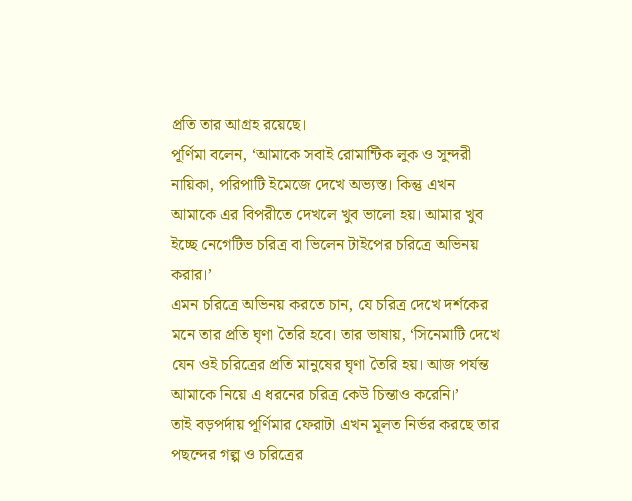প্রতি তার আগ্রহ রয়েছে।
পূর্ণিমা বলেন, ‘আমাকে সবাই রোমান্টিক লুক ও সুন্দরী নায়িকা, পরিপাটি ইমেজে দেখে অভ্যস্ত। কিন্তু এখন আমাকে এর বিপরীতে দেখলে খুব ভালো হয়। আমার খুব ইচ্ছে নেগেটিভ চরিত্র বা ভিলেন টাইপের চরিত্রে অভিনয় করার।’
এমন চরিত্রে অভিনয় করতে চান, যে চরিত্র দেখে দর্শকের মনে তার প্রতি ঘৃণা তৈরি হবে। তার ভাষায়, ‘সিনেমাটি দেখে যেন ওই চরিত্রের প্রতি মানুষের ঘৃণা তৈরি হয়। আজ পর্যন্ত আমাকে নিয়ে এ ধরনের চরিত্র কেউ চিন্তাও করেনি।’
তাই বড়পর্দায় পূর্ণিমার ফেরাটা এখন মূলত নির্ভর করছে তার পছন্দের গল্প ও চরিত্রের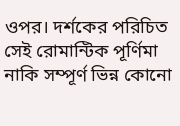ওপর। দর্শকের পরিচিত সেই রোমান্টিক পূর্ণিমা নাকি সম্পূর্ণ ভিন্ন কোনো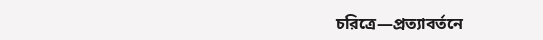চরিত্রে—প্রত্যাবর্তনে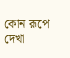কোন রূপে দেখা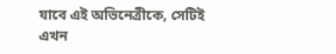যাবে এই অভিনেত্রীকে, সেটিই এখন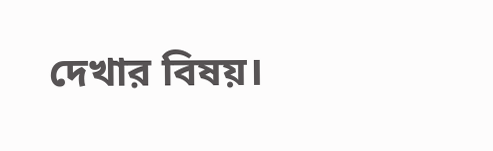দেখার বিষয়।